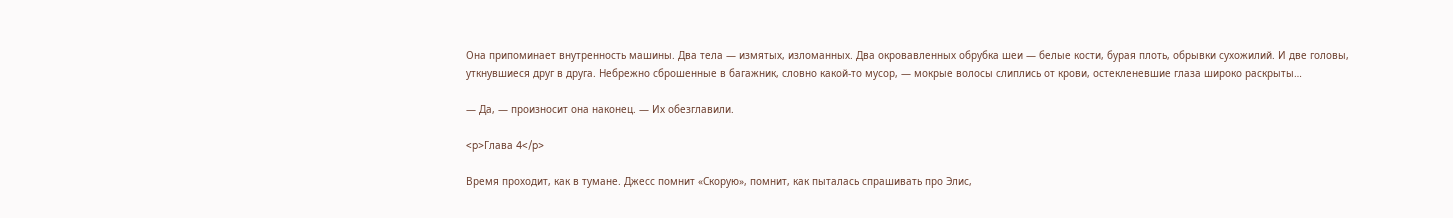Она припоминает внутренность машины. Два тела — измятых, изломанных. Два окровавленных обрубка шеи — белые кости, бурая плоть, обрывки сухожилий. И две головы, уткнувшиеся друг в друга. Небрежно сброшенные в багажник, словно какой-то мусор, — мокрые волосы слиплись от крови, остекленевшие глаза широко раскрыты…

— Да, — произносит она наконец. — Их обезглавили.

<p>Глава 4</p>

Время проходит, как в тумане. Джесс помнит «Скорую», помнит, как пыталась спрашивать про Элис,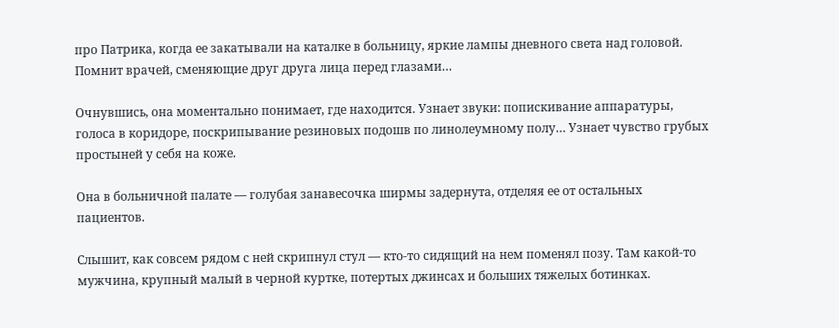про Патрика, когда ее закатывали на каталке в больницу, яркие лампы дневного света над головой. Помнит врачей, сменяющие друг друга лица перед глазами…

Очнувшись, она моментально понимает, где находится. Узнает звуки: попискивание аппаратуры, голоса в коридоре, поскрипывание резиновых подошв по линолеумному полу… Узнает чувство грубых простыней у себя на коже.

Она в больничной палате — голубая занавесочка ширмы задернута, отделяя ее от остальных пациентов.

Слышит, как совсем рядом с ней скрипнул стул — кто-то сидящий на нем поменял позу. Там какой-то мужчина, крупный малый в черной куртке, потертых джинсах и больших тяжелых ботинках.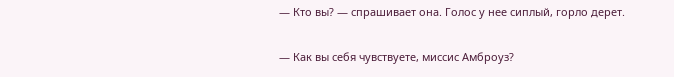— Кто вы? — спрашивает она. Голос у нее сиплый, горло дерет.

— Как вы себя чувствуете, миссис Амброуз?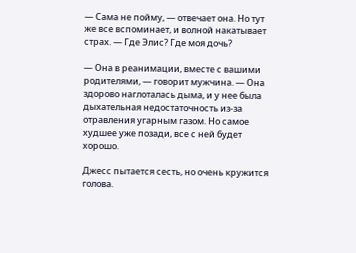— Сама не пойму, — отвечает она. Но тут же все вспоминает, и волной накатывает страх. — Где Элис? Где моя дочь?

— Она в реанимации, вместе с вашими родителями, — говорит мужчина. — Она здорово наглоталась дыма, и у нее была дыхательная недостаточность из-за отравления угарным газом. Но самое худшее уже позади, все с ней будет хорошо.

Джесс пытается сесть, но очень кружится голова.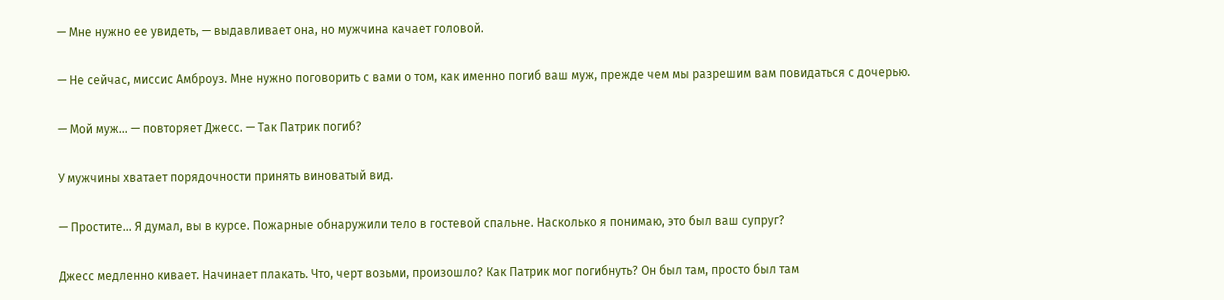— Мне нужно ее увидеть, — выдавливает она, но мужчина качает головой.

— Не сейчас, миссис Амброуз. Мне нужно поговорить с вами о том, как именно погиб ваш муж, прежде чем мы разрешим вам повидаться с дочерью.

— Мой муж… — повторяет Джесс. — Так Патрик погиб?

У мужчины хватает порядочности принять виноватый вид.

— Простите… Я думал, вы в курсе. Пожарные обнаружили тело в гостевой спальне. Насколько я понимаю, это был ваш супруг?

Джесс медленно кивает. Начинает плакать. Что, черт возьми, произошло? Как Патрик мог погибнуть? Он был там, просто был там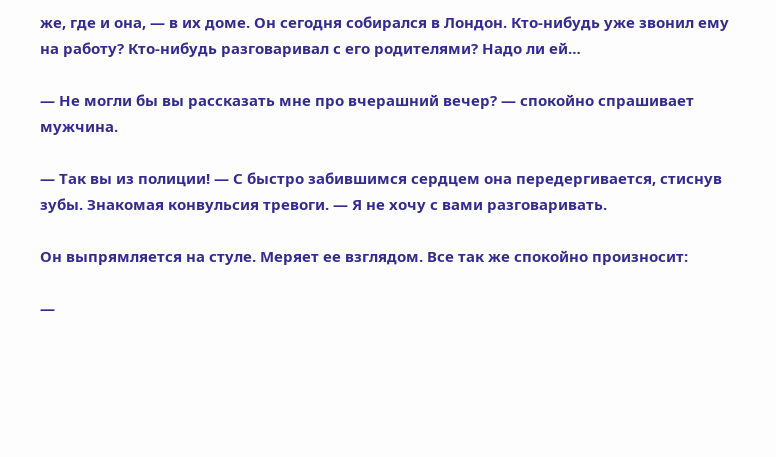же, где и она, — в их доме. Он сегодня собирался в Лондон. Кто-нибудь уже звонил ему на работу? Кто-нибудь разговаривал с его родителями? Надо ли ей…

— Не могли бы вы рассказать мне про вчерашний вечер? — спокойно спрашивает мужчина.

— Так вы из полиции! — С быстро забившимся сердцем она передергивается, стиснув зубы. Знакомая конвульсия тревоги. — Я не хочу с вами разговаривать.

Он выпрямляется на стуле. Меряет ее взглядом. Все так же спокойно произносит:

—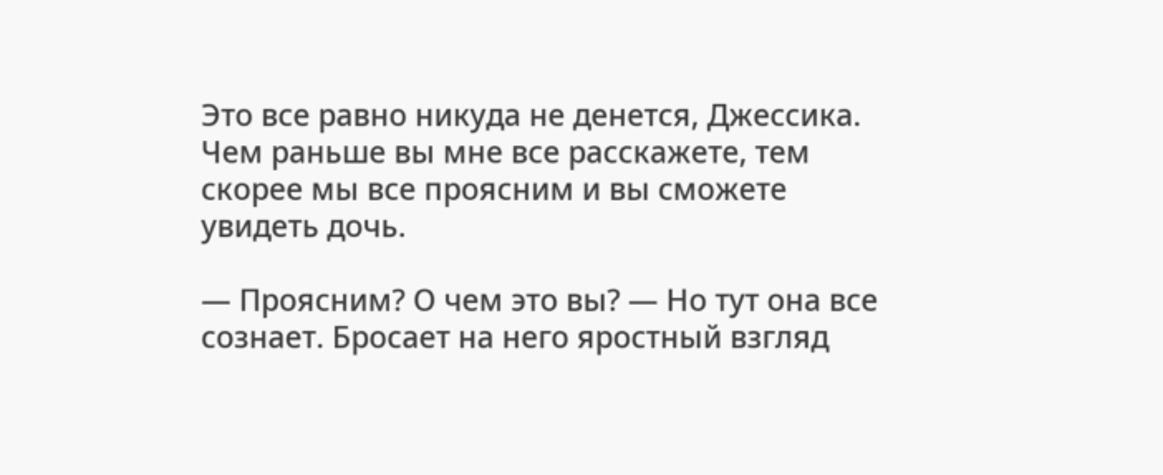Это все равно никуда не денется, Джессика. Чем раньше вы мне все расскажете, тем скорее мы все проясним и вы сможете увидеть дочь.

— Проясним? О чем это вы? — Но тут она все сознает. Бросает на него яростный взгляд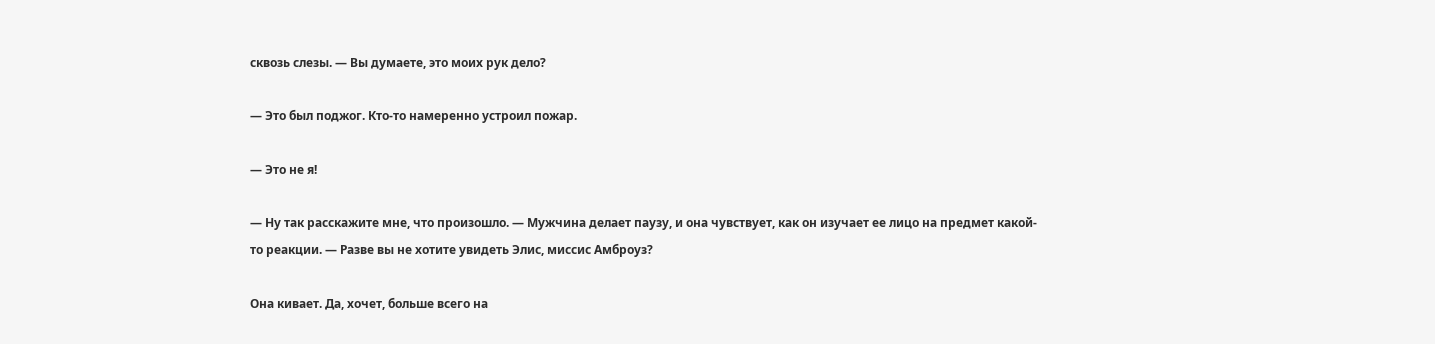сквозь слезы. — Вы думаете, это моих рук дело?

— Это был поджог. Кто-то намеренно устроил пожар.

— Это не я!

— Ну так расскажите мне, что произошло. — Мужчина делает паузу, и она чувствует, как он изучает ее лицо на предмет какой-то реакции. — Разве вы не хотите увидеть Элис, миссис Амброуз?

Она кивает. Да, хочет, больше всего на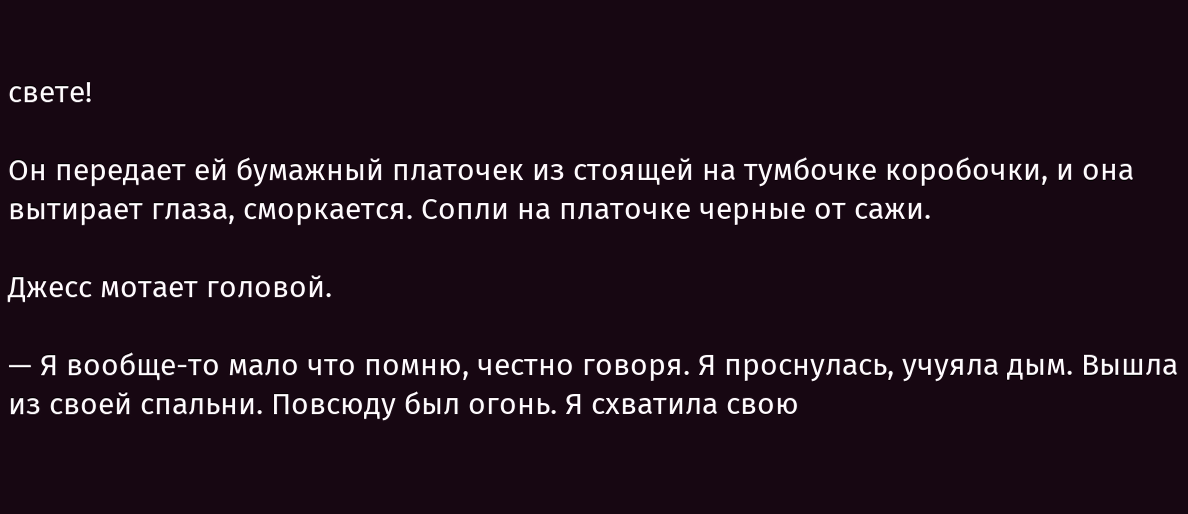свете!

Он передает ей бумажный платочек из стоящей на тумбочке коробочки, и она вытирает глаза, сморкается. Сопли на платочке черные от сажи.

Джесс мотает головой.

— Я вообще-то мало что помню, честно говоря. Я проснулась, учуяла дым. Вышла из своей спальни. Повсюду был огонь. Я схватила свою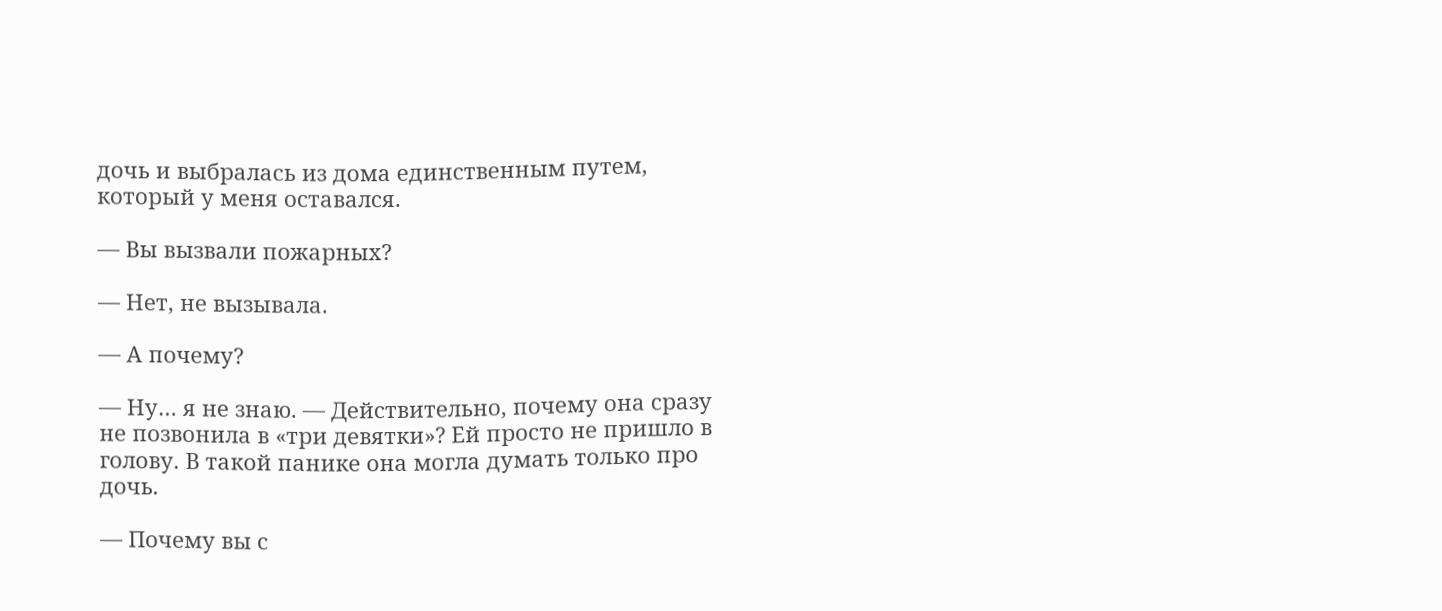дочь и выбралась из дома единственным путем, который у меня оставался.

— Вы вызвали пожарных?

— Нет, не вызывала.

— А почему?

— Ну… я не знаю. — Действительно, почему она сразу не позвонила в «три девятки»? Ей просто не пришло в голову. В такой панике она могла думать только про дочь.

— Почему вы с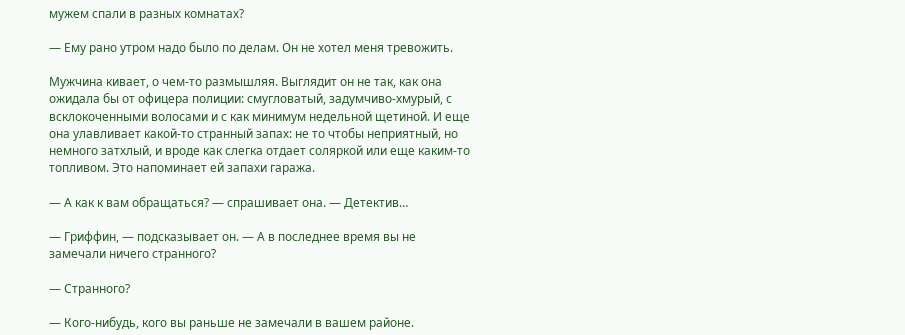мужем спали в разных комнатах?

— Ему рано утром надо было по делам. Он не хотел меня тревожить.

Мужчина кивает, о чем-то размышляя. Выглядит он не так, как она ожидала бы от офицера полиции: смугловатый, задумчиво-хмурый, с всклокоченными волосами и с как минимум недельной щетиной. И еще она улавливает какой-то странный запах: не то чтобы неприятный, но немного затхлый, и вроде как слегка отдает соляркой или еще каким-то топливом. Это напоминает ей запахи гаража.

— А как к вам обращаться? — спрашивает она. — Детектив…

— Гриффин, — подсказывает он. — А в последнее время вы не замечали ничего странного?

— Странного?

— Кого-нибудь, кого вы раньше не замечали в вашем районе.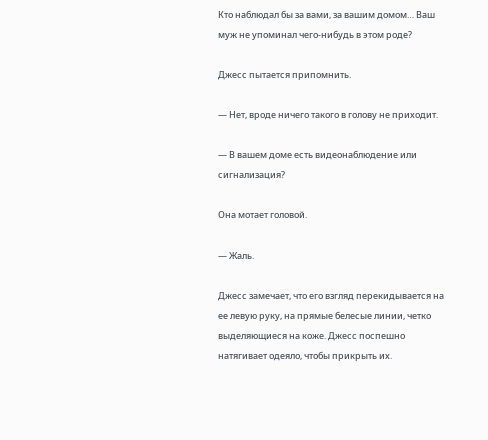Кто наблюдал бы за вами, за вашим домом… Ваш муж не упоминал чего-нибудь в этом роде?

Джесс пытается припомнить.

— Нет, вроде ничего такого в голову не приходит.

— В вашем доме есть видеонаблюдение или сигнализация?

Она мотает головой.

— Жаль.

Джесс замечает, что его взгляд перекидывается на ее левую руку, на прямые белесые линии, четко выделяющиеся на коже. Джесс поспешно натягивает одеяло, чтобы прикрыть их.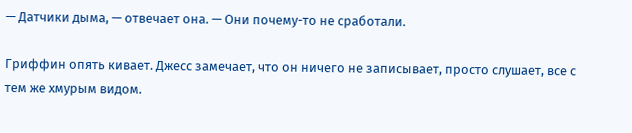— Датчики дыма, — отвечает она. — Они почему-то не сработали.

Гриффин опять кивает. Джесс замечает, что он ничего не записывает, просто слушает, все с тем же хмурым видом.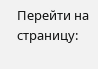Перейти на страницу: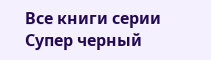Все книги серии Супер черный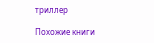триллер

Похожие книги